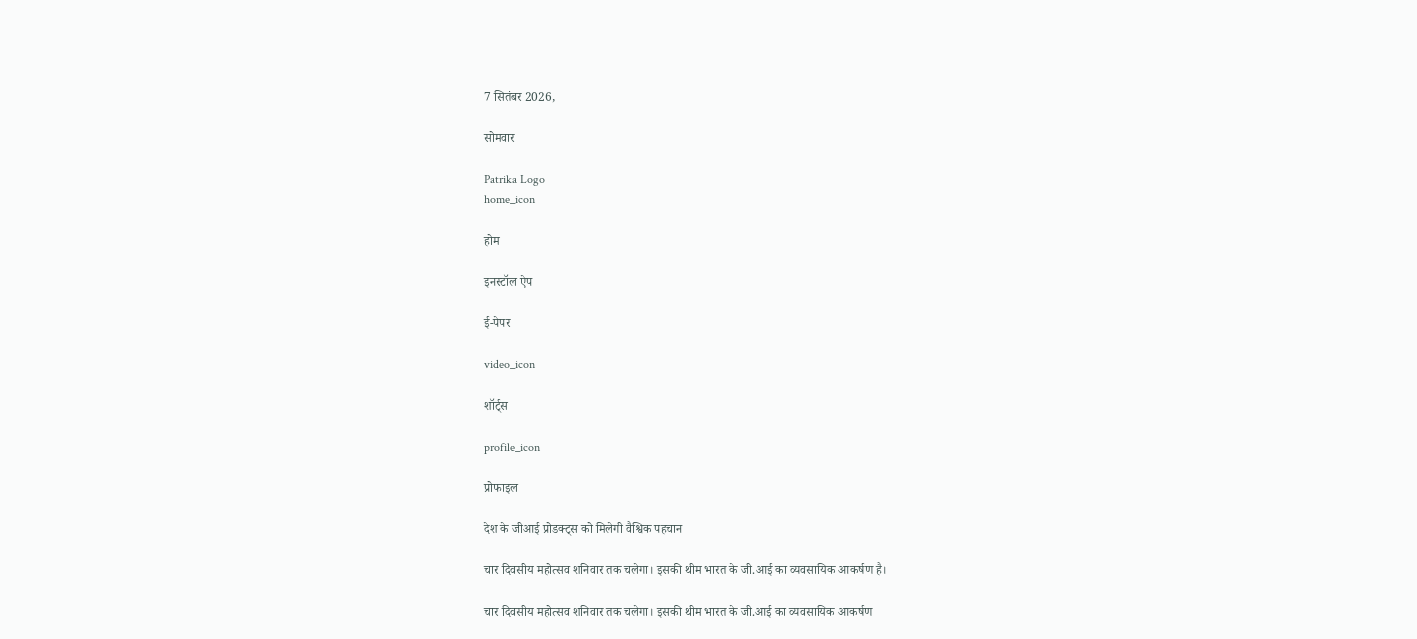7 सितंबर 2026,

सोमवार

Patrika Logo
home_icon

होम

इनस्टॉल ऐप

ई-पेपर

video_icon

शॉर्ट्स

profile_icon

प्रोफाइल

देश के जीआई प्रोडक्ट्स को मिलेगी वैश्विक पहचान

चार दिवसीय महोत्सव शनिवार तक चलेगा। इसकी थीम भारत के जी.आई का व्यवसायिक आकर्षण है।

चार दिवसीय महोत्सव शनिवार तक चलेगा। इसकी थीम भारत के जी.आई का व्यवसायिक आकर्षण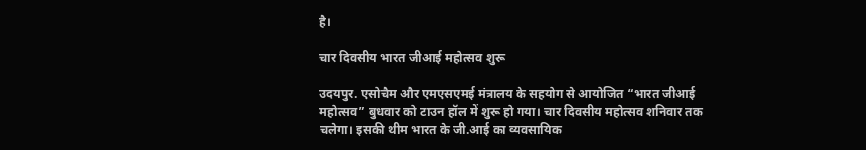है।

चार दिवसीय भारत जीआई महोत्सव शुरू

उदयपुर. एसोचैम और एमएसएमई मंत्रालय के सहयोग से आयोजित “भारत जीआई महोत्सव” बुधवार को टाउन हॉल में शुरू हो गया। चार दिवसीय महोत्सव शनिवार तक चलेगा। इसकी थीम भारत के जी.आई का व्यवसायिक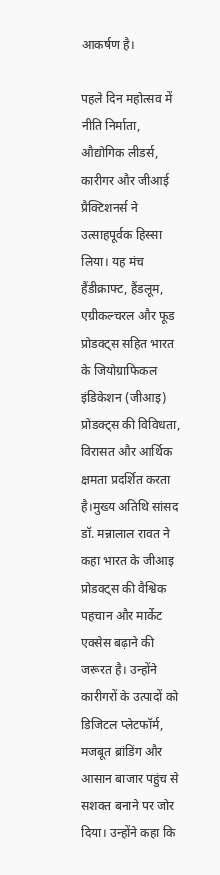आकर्षण है।

पहले दिन महोत्सव में नीति निर्माता, औद्योगिक लीडर्स, कारीगर और जीआई प्रैक्टिशनर्स ने उत्साहपूर्वक हिस्सा लिया। यह मंच हैंडीक्राफ्ट, हैंडलूम, एग्रीकल्चरल और फूड प्रोडक्ट्स सहित भारत के जियोग्राफिकल इंडिकेशन (जीआइ) प्रोडक्ट्स की विविधता, विरासत और आर्थिक क्षमता प्रदर्शित करता है।मुख्य अतिथि सांसद डॉ. मन्नालाल रावत ने कहा भारत के जीआइ प्रोडक्ट्स की वैश्विक पहचान और मार्केट एक्सेस बढ़ाने की जरूरत है। उन्होंने कारीगरों के उत्पादों को डिजिटल प्लेटफॉर्म, मजबूत ब्रांडिंग और आसान बाजार पहुंच से सशक्त बनाने पर जोर दिया। उन्होंने कहा कि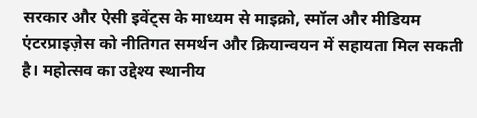सरकार और ऐसी इवेंट्स के माध्यम से माइक्रो, स्मॉल और मीडियम एंटरप्राइज़ेस को नीतिगत समर्थन और क्रियान्वयन में सहायता मिल सकती है। महोत्सव का उद्देश्य स्थानीय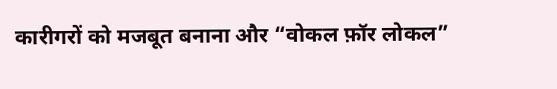कारीगरों को मजबूत बनाना और “वोकल फ़ॉर लोकल”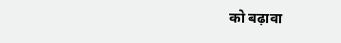को बढ़ावा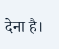देना है।